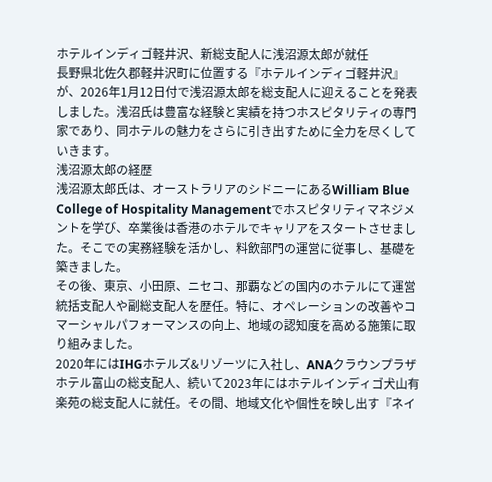ホテルインディゴ軽井沢、新総支配人に浅沼源太郎が就任
長野県北佐久郡軽井沢町に位置する『ホテルインディゴ軽井沢』が、2026年1月12日付で浅沼源太郎を総支配人に迎えることを発表しました。浅沼氏は豊富な経験と実績を持つホスピタリティの専門家であり、同ホテルの魅力をさらに引き出すために全力を尽くしていきます。
浅沼源太郎の経歴
浅沼源太郎氏は、オーストラリアのシドニーにあるWilliam Blue College of Hospitality Managementでホスピタリティマネジメントを学び、卒業後は香港のホテルでキャリアをスタートさせました。そこでの実務経験を活かし、料飲部門の運営に従事し、基礎を築きました。
その後、東京、小田原、ニセコ、那覇などの国内のホテルにて運営統括支配人や副総支配人を歴任。特に、オペレーションの改善やコマーシャルパフォーマンスの向上、地域の認知度を高める施策に取り組みました。
2020年にはIHGホテルズ&リゾーツに入社し、ANAクラウンプラザホテル富山の総支配人、続いて2023年にはホテルインディゴ犬山有楽苑の総支配人に就任。その間、地域文化や個性を映し出す『ネイ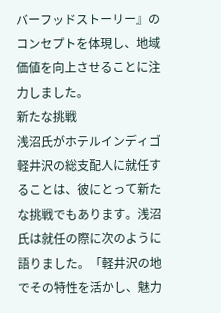バーフッドストーリー』のコンセプトを体現し、地域価値を向上させることに注力しました。
新たな挑戦
浅沼氏がホテルインディゴ軽井沢の総支配人に就任することは、彼にとって新たな挑戦でもあります。浅沼氏は就任の際に次のように語りました。「軽井沢の地でその特性を活かし、魅力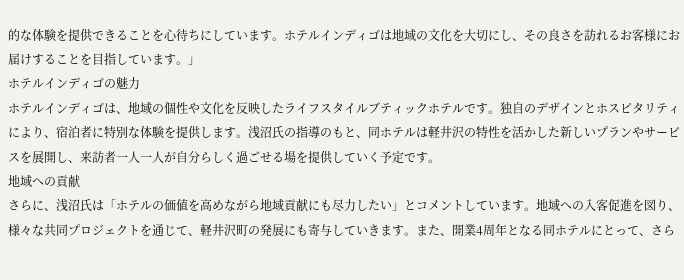的な体験を提供できることを心待ちにしています。ホテルインディゴは地域の文化を大切にし、その良さを訪れるお客様にお届けすることを目指しています。」
ホテルインディゴの魅力
ホテルインディゴは、地域の個性や文化を反映したライフスタイルブティックホテルです。独自のデザインとホスピタリティにより、宿泊者に特別な体験を提供します。浅沼氏の指導のもと、同ホテルは軽井沢の特性を活かした新しいプランやサービスを展開し、来訪者一人一人が自分らしく過ごせる場を提供していく予定です。
地域への貢献
さらに、浅沼氏は「ホテルの価値を高めながら地域貢献にも尽力したい」とコメントしています。地域への入客促進を図り、様々な共同プロジェクトを通じて、軽井沢町の発展にも寄与していきます。また、開業4周年となる同ホテルにとって、さら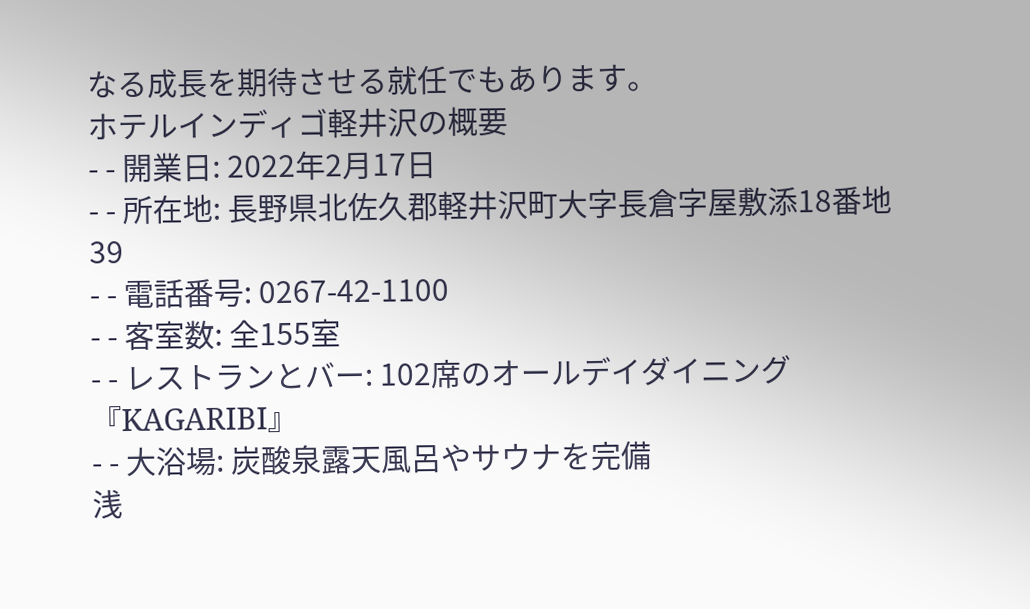なる成長を期待させる就任でもあります。
ホテルインディゴ軽井沢の概要
- - 開業日: 2022年2月17日
- - 所在地: 長野県北佐久郡軽井沢町大字長倉字屋敷添18番地39
- - 電話番号: 0267-42-1100
- - 客室数: 全155室
- - レストランとバー: 102席のオールデイダイニング『KAGARIBI』
- - 大浴場: 炭酸泉露天風呂やサウナを完備
浅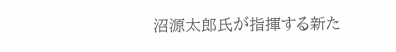沼源太郎氏が指揮する新た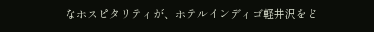なホスピタリティが、ホテルインディゴ軽井沢をど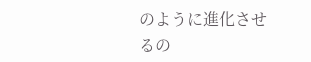のように進化させるの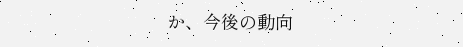か、今後の動向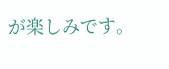が楽しみです。